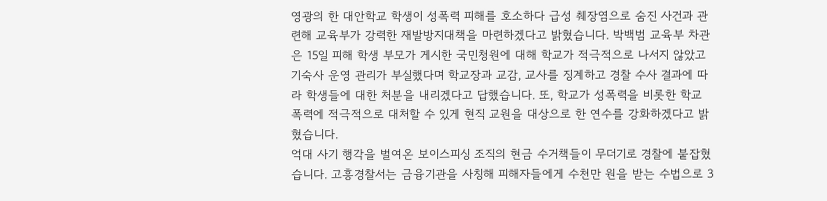영광의 한 대안학교 학생이 성폭력 피해를 호소하다 급성 췌장염으로 숨진 사건과 관련해 교육부가 강력한 재발방지대책을 마련하겠다고 밝혔습니다. 박백범 교육부 차관은 15일 피해 학생 부모가 게시한 국민청원에 대해 학교가 적극적으로 나서지 않았고 기숙사 운영 관리가 부실했다며 학교장과 교감, 교사를 징계하고 경찰 수사 결과에 따라 학생들에 대한 처분을 내리겠다고 답했습니다. 또, 학교가 성폭력을 비롯한 학교폭력에 적극적으로 대처할 수 있게 현직 교원을 대상으로 한 연수를 강화하겠다고 밝혔습니다.
억대 사기 행각을 벌여온 보이스피싱 조직의 현금 수거책들이 무더기로 경찰에 붙잡혔습니다. 고흥경찰서는 금융기관을 사칭해 피해자들에게 수천만 원을 받는 수법으로 3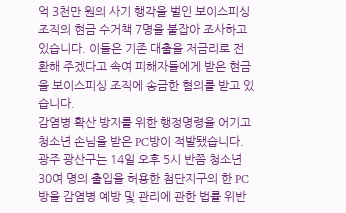억 3천만 원의 사기 행각을 벌인 보이스피싱 조직의 현금 수거책 7명을 붙잡아 조사하고 있습니다. 이들은 기존 대출을 저금리로 전환해 주겠다고 속여 피해자들에게 받은 현금을 보이스피싱 조직에 송금한 혐의를 받고 있습니다.
감염병 확산 방지를 위한 행정명령을 어기고 청소년 손님을 받은 PC방이 적발됐습니다. 광주 광산구는 14일 오후 5시 반쯤 청소년 30여 명의 출입을 허용한 첨단지구의 한 PC방을 감염병 예방 및 관리에 관한 법률 위반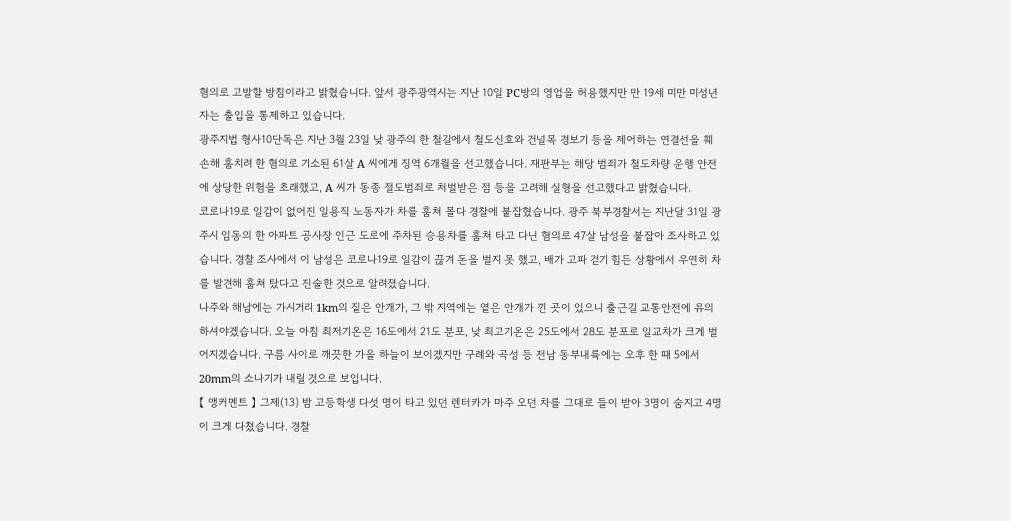혐의로 고발할 방침이라고 밝혔습니다. 앞서 광주광역시는 지난 10일 PC방의 영업을 허용했지만 만 19세 미만 미성년자는 출입을 통제하고 있습니다.
광주지법 형사10단독은 지난 3월 23일 낮 광주의 한 철길에서 철도신호와 건널목 경보기 등을 제어하는 연결선을 훼손해 훔치려 한 혐의로 기소된 61살 A 씨에게 징역 6개월을 선고했습니다. 재판부는 해당 범죄가 철도차량 운행 안전에 상당한 위험을 초래했고, A 씨가 동종 절도범죄로 처벌받은 점 등을 고려해 실형을 선고했다고 밝혔습니다.
코로나19로 일감이 없어진 일용직 노동자가 차를 훔쳐 몰다 경찰에 붙잡혔습니다. 광주 북부경찰서는 지난달 31일 광주시 임동의 한 아파트 공사장 인근 도로에 주차된 승용차를 훔쳐 타고 다닌 혐의로 47살 남성을 붙잡아 조사하고 있습니다. 경찰 조사에서 이 남성은 코로나19로 일감이 끊겨 돈을 벌지 못 했고, 배가 고파 걷기 힘든 상황에서 우연히 차를 발견해 훔쳐 탔다고 진술한 것으로 알려졌습니다.
나주와 해남에는 가시거리 1km의 짙은 안개가, 그 밖 지역에는 옅은 안개가 낀 곳이 있으니 출근길 교통안전에 유의하셔야겠습니다. 오늘 아침 최저기온은 16도에서 21도 분포, 낮 최고기온은 25도에서 28도 분포로 일교차가 크게 벌어지겠습니다. 구름 사이로 깨끗한 가을 하늘이 보이겠지만 구례와 곡성 등 전남 동부내륙에는 오후 한 때 5에서 20mm의 소나기가 내릴 것으로 보입니다.
【 앵커멘트 】 그제(13) 밤 고등학생 다섯 명이 타고 있던 렌터카가 마주 오던 차를 그대로 들이 받아 3명이 숨지고 4명이 크게 다쳤습니다. 경찰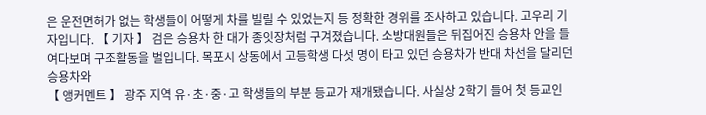은 운전면허가 없는 학생들이 어떻게 차를 빌릴 수 있었는지 등 정확한 경위를 조사하고 있습니다. 고우리 기자입니다. 【 기자 】 검은 승용차 한 대가 종잇장처럼 구겨졌습니다. 소방대원들은 뒤집어진 승용차 안을 들여다보며 구조활동을 벌입니다. 목포시 상동에서 고등학생 다섯 명이 타고 있던 승용차가 반대 차선을 달리던 승용차와
【 앵커멘트 】 광주 지역 유·초·중·고 학생들의 부분 등교가 재개됐습니다. 사실상 2학기 들어 첫 등교인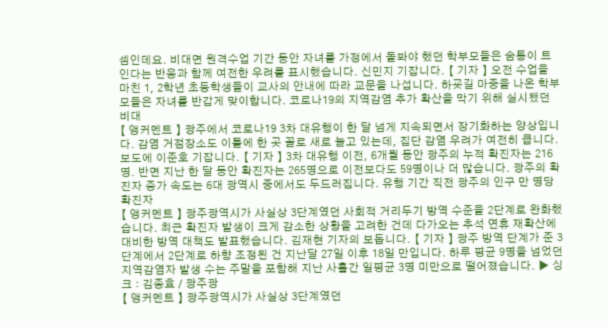셈인데요. 비대면 원격수업 기간 동안 자녀를 가정에서 돌봐야 했던 학부모들은 숨통이 트인다는 반응과 함께 여전한 우려를 표시했습니다. 신민지 기잡니다. 【 기자 】 오전 수업을 마친 1, 2학년 초등학생들이 교사의 안내에 따라 교문을 나섭니다. 하굣길 마중을 나온 학부모들은 자녀를 반갑게 맞이합니다. 코로나19의 지역감염 추가 확산을 막기 위해 실시됐던 비대
【 앵커멘트 】 광주에서 코로나19 3차 대유행이 한 달 넘게 지속되면서 장기화하는 양상입니다. 감염 거점장소도 이틀에 한 곳 꼴로 새로 늘고 있는데, 집단 감염 우려가 여전히 큽니다. 보도에 이준호 기잡니다. 【 기자 】 3차 대유행 이전, 6개월 동안 광주의 누적 확진자는 216명. 반면 지난 한 달 동안 확진자는 265명으로 이전보다도 59명이나 더 많습니다. 광주의 확진자 증가 속도는 6대 광역시 중에서도 두드러집니다. 유행 기간 직전 광주의 인구 만 명당 확진자
【 앵커멘트 】 광주광역시가 사실상 3단계였던 사회적 거리두기 방역 수준을 2단계로 완화했습니다. 최근 확진자 발생이 크게 감소한 상황을 고려한 건데 다가오는 추석 연휴 재확산에 대비한 방역 대책도 발표했습니다. 김재현 기자의 보돕니다. 【 기자 】 광주 방역 단계가 준 3단계에서 2단계로 하향 조정된 건 지난달 27일 이후 18일 만입니다. 하루 평균 9명을 넘었던 지역감염자 발생 수는 주말을 포함해 지난 사흘간 일평균 3명 미만으로 떨어졌습니다. ▶ 싱크 : 김종효 / 광주광
【 앵커멘트 】 광주광역시가 사실상 3단계였던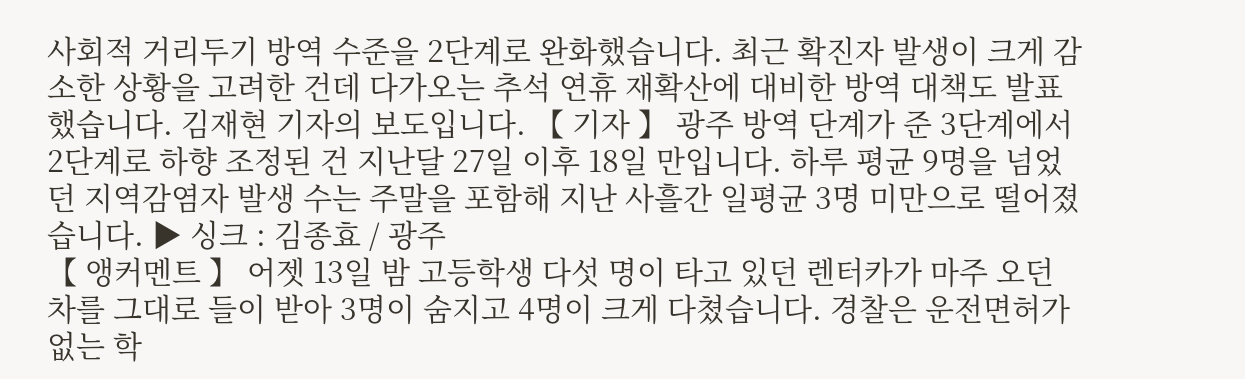사회적 거리두기 방역 수준을 2단계로 완화했습니다. 최근 확진자 발생이 크게 감소한 상황을 고려한 건데 다가오는 추석 연휴 재확산에 대비한 방역 대책도 발표했습니다. 김재현 기자의 보도입니다. 【 기자 】 광주 방역 단계가 준 3단계에서 2단계로 하향 조정된 건 지난달 27일 이후 18일 만입니다. 하루 평균 9명을 넘었던 지역감염자 발생 수는 주말을 포함해 지난 사흘간 일평균 3명 미만으로 떨어졌습니다. ▶ 싱크 : 김종효 / 광주
【 앵커멘트 】 어젯 13일 밤 고등학생 다섯 명이 타고 있던 렌터카가 마주 오던 차를 그대로 들이 받아 3명이 숨지고 4명이 크게 다쳤습니다. 경찰은 운전면허가 없는 학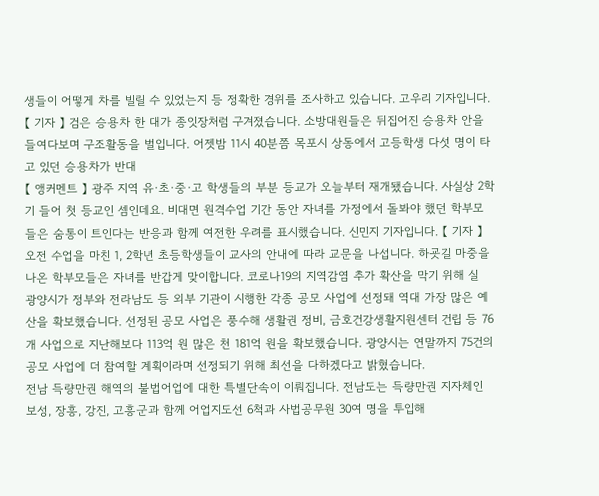생들이 어떻게 차를 빌릴 수 있었는지 등 정확한 경위를 조사하고 있습니다. 고우리 기자입니다. 【 기자 】 검은 승용차 한 대가 종잇장처럼 구겨졌습니다. 소방대원들은 뒤집어진 승용차 안을 들여다보며 구조활동을 벌입니다. 어젯밤 11시 40분쯤 목포시 상동에서 고등학생 다섯 명이 타고 있던 승용차가 반대
【 앵커멘트 】 광주 지역 유·초·중·고 학생들의 부분 등교가 오늘부터 재개됐습니다. 사실상 2학기 들어 첫 등교인 셈인데요. 비대면 원격수업 기간 동안 자녀를 가정에서 돌봐야 했던 학부모들은 숨통이 트인다는 반응과 함께 여전한 우려를 표시했습니다. 신민지 기자입니다. 【 기자 】 오전 수업을 마친 1, 2학년 초등학생들이 교사의 안내에 따라 교문을 나섭니다. 하굣길 마중을 나온 학부모들은 자녀를 반갑게 맞이합니다. 코로나19의 지역감염 추가 확산을 막기 위해 실
광양시가 정부와 전라남도 등 외부 기관이 시행한 각종 공모 사업에 선정돼 역대 가장 많은 예산을 확보했습니다. 선정된 공모 사업은 풍수해 생활권 정비, 금호건강생활지원센터 건립 등 76개 사업으로 지난해보다 113억 원 많은 천 181억 원을 확보했습니다. 광양시는 연말까지 75건의 공모 사업에 더 참여할 계획이라며 선정되기 위해 최선을 다하겠다고 밝혔습니다.
전남 득량만권 해역의 불법어업에 대한 특별단속이 이뤄집니다. 전남도는 득량만권 지자체인 보성, 장흥, 강진, 고흥군과 함께 어업지도선 6척과 사법공무원 30여 명을 투입해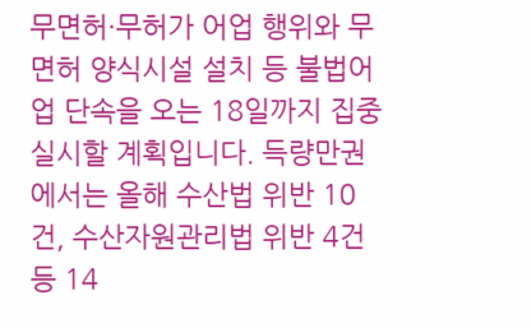무면허·무허가 어업 행위와 무면허 양식시설 설치 등 불법어업 단속을 오는 18일까지 집중 실시할 계획입니다. 득량만권에서는 올해 수산법 위반 10건, 수산자원관리법 위반 4건 등 14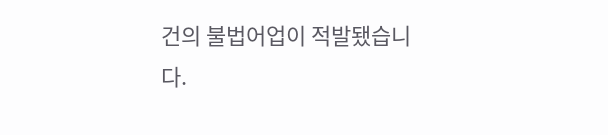건의 불법어업이 적발됐습니다.